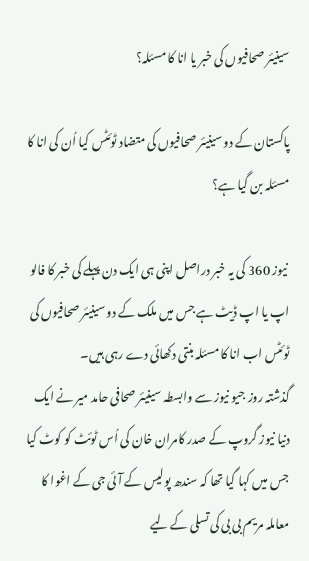سینیئر صحافیوں کی خبر یا انا کا مسئلہ؟

پاکستان کے دو سینیئر صحافیوں کی متضاد ٹوئٹس کیا اُن کی انا کا مسئلہ بن گیا ہے؟

 نیوز 360 کی یہ خبر دراصل اپنی ہی ایک دن پہلے کی خبر کا فالو اپ یا اپ ڈیٹ ہے جس میں ملک کے دو سینیئر صحافیوں کی ٹوئٹس اب انا کا مسئلہ بنتی دکھائی دے رہی ہیں۔
گذشتہ روز جیو نیوز سے وابسطہ سینیئر صحافی حامد میر نے ایک دنیا نیوز گروپ کے صدر کامران خان کی اُس ٹوئٹ کو کوٹ کیا جس میں کہا گیا تھا کہ سندھ پولیس کے آئی جی کے اغوا کا معاملہ مریم بی بی کی تسلی کے لیے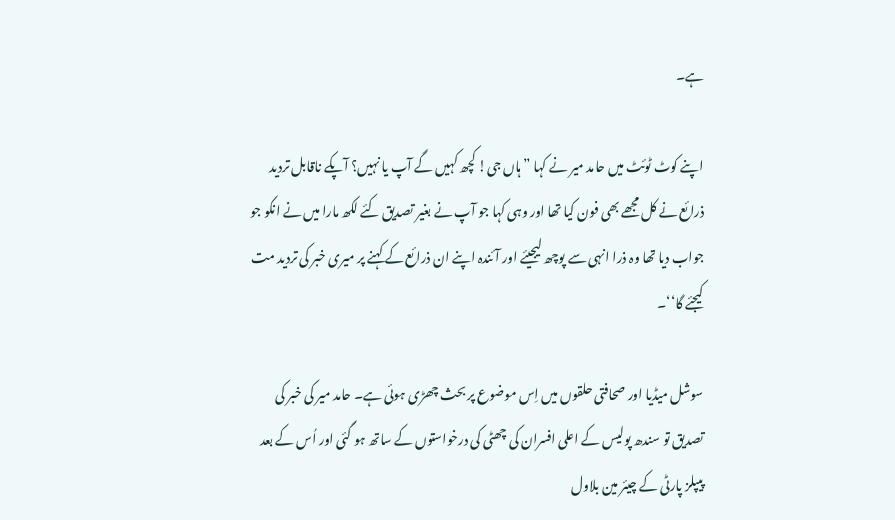ہے۔

اپنے کوٹ ٹوئٹ میں حامد میر نے کہا ” ہاں جی! کچھ کہیں گے آپ یا نہیں؟ آپکے ناقابل تردید ذرائع نے کل مجھے بھی فون کیا تھا اور وہی کہا جو آپ نے بغیر تصدیق کئے لکھ مارا میں نے انکو جو جواب دیا تھا وہ ذرا انہی سے پوچھ لیجیئے اور آئندہ اپنے ان ذرائع کے کہنے پر میری خبر کی تردید مت کیجئے گا‘‘۔

سوشل میڈیا اور صحافتی حلقوں میں اِس موضوع پر بحث چھڑی ہوئی ہے۔ حامد میر کی خبر کی تصدیق تو سندھ پولیس کے اعلی افسران کی چھٹی کی درخواستوں کے ساتھ ہو گئی اور اُس کے بعد پیپلز پارٹی کے چیئر مین بلاول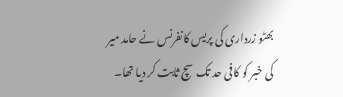بھٹو زرداری کی پریس کانفرنس نے حامد میر کی خبر کو کافی حد تک سچ ثابت کر دیا تھا۔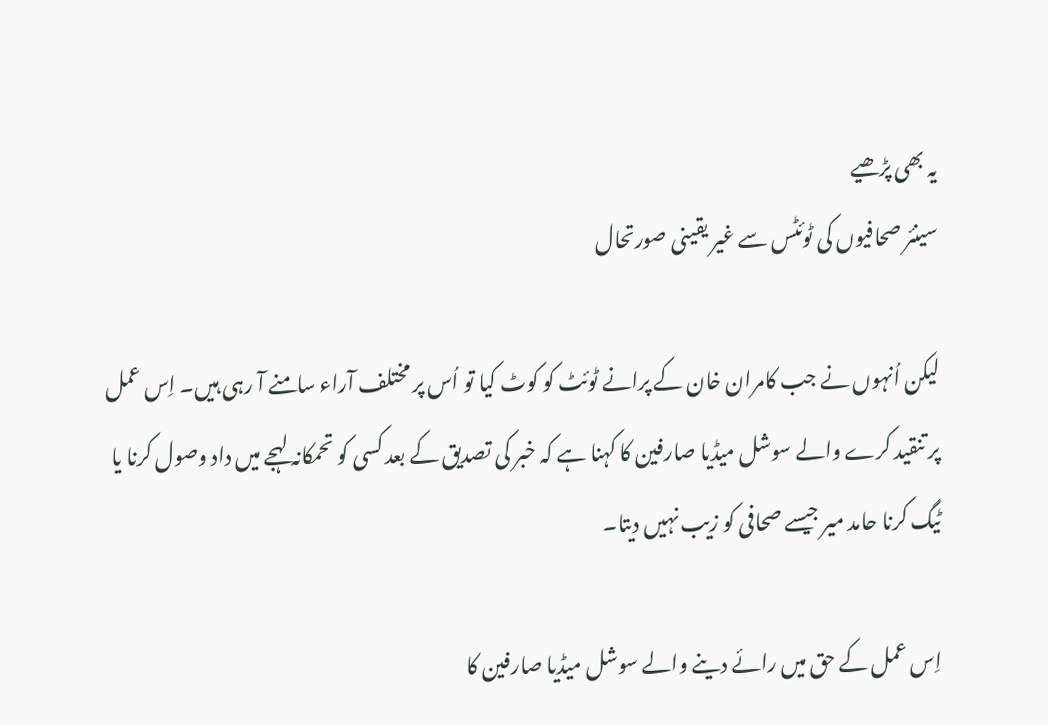یہ بھی پڑھیے
سینئر صحافیوں کی ٹوئٹس سے غیر یقینی صورتحال

لیکن اُنہوں نے جب کامران خان کے پرانے ٹوئٹ کو کوٹ کیا تو اُس پر مختلف آراء سامنے آ رہی ہیں۔ اِس عمل پر تنقید کرے والے سوشل میڈیا صارفین کا کہنا ہے کہ خبر کی تصدیق کے بعد کسی کو تحمکانہ لہجے میں داد وصول کرنا یا ٹیگ کرنا حامد میر جیسے صحافی کو زیب نہیں دیتا۔

اِس عمل کے حق میں رائے دینے والے سوشل میڈیا صارفین کا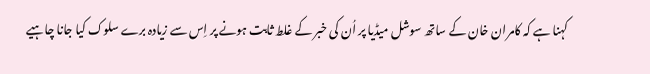کہنا ہے کہ کامران خان کے ساتھ سوشل میڈیا پر اُن کی خبر کے غلط ثابت ہونے پر اِس سے زیادہ برے سلوک کیا جانا چاہیے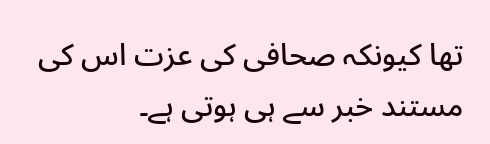تھا کیونکہ صحافی کی عزت اس کی مستند خبر سے ہی ہوتی ہے۔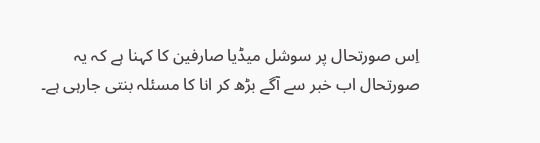اِس صورتحال پر سوشل میڈیا صارفین کا کہنا ہے کہ یہ صورتحال اب خبر سے آگے بڑھ کر انا کا مسئلہ بنتی جارہی ہے۔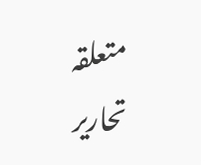متعلقہ تحاریر